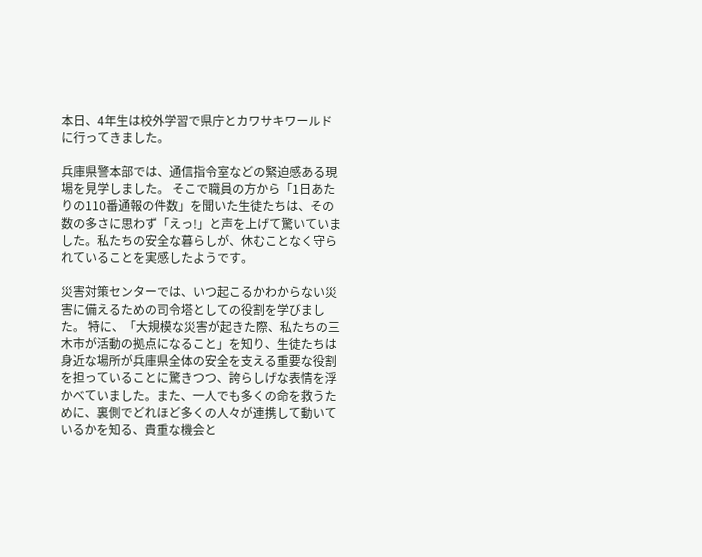本日、4年生は校外学習で県庁とカワサキワールドに行ってきました。

兵庫県警本部では、通信指令室などの緊迫感ある現場を見学しました。 そこで職員の方から「1日あたりの110番通報の件数」を聞いた生徒たちは、その数の多さに思わず「えっ!」と声を上げて驚いていました。私たちの安全な暮らしが、休むことなく守られていることを実感したようです。

災害対策センターでは、いつ起こるかわからない災害に備えるための司令塔としての役割を学びました。 特に、「大規模な災害が起きた際、私たちの三木市が活動の拠点になること」を知り、生徒たちは身近な場所が兵庫県全体の安全を支える重要な役割を担っていることに驚きつつ、誇らしげな表情を浮かべていました。また、一人でも多くの命を救うために、裏側でどれほど多くの人々が連携して動いているかを知る、貴重な機会と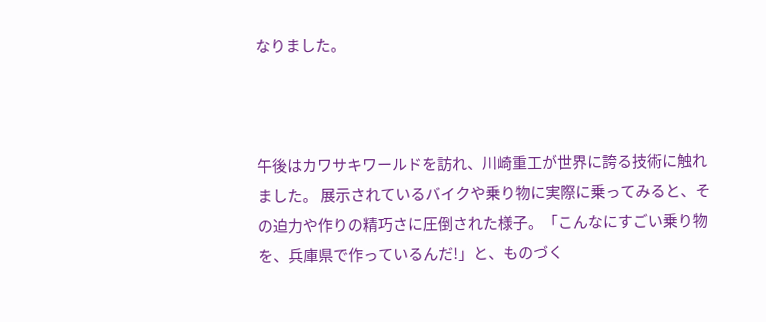なりました。



午後はカワサキワールドを訪れ、川崎重工が世界に誇る技術に触れました。 展示されているバイクや乗り物に実際に乗ってみると、その迫力や作りの精巧さに圧倒された様子。「こんなにすごい乗り物を、兵庫県で作っているんだ!」と、ものづく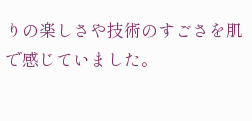りの楽しさや技術のすごさを肌で感じていました。